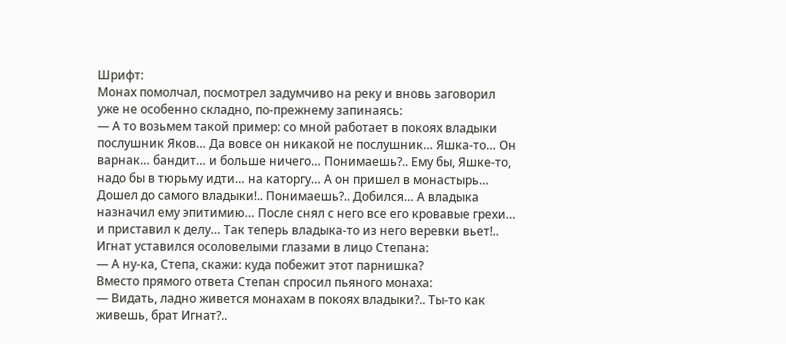Шрифт:
Монах помолчал, посмотрел задумчиво на реку и вновь заговорил уже не особенно складно, по-прежнему запинаясь:
— А то возьмем такой пример: со мной работает в покоях владыки послушник Яков… Да вовсе он никакой не послушник… Яшка-то… Он варнак… бандит… и больше ничего… Понимаешь?.. Ему бы, Яшке-то, надо бы в тюрьму идти… на каторгу… А он пришел в монастырь… Дошел до самого владыки!.. Понимаешь?.. Добился… А владыка назначил ему эпитимию… После снял с него все его кровавые грехи… и приставил к делу… Так теперь владыка-то из него веревки вьет!..
Игнат уставился осоловелыми глазами в лицо Степана:
— А ну-ка, Степа, скажи: куда побежит этот парнишка?
Вместо прямого ответа Степан спросил пьяного монаха:
— Видать, ладно живется монахам в покоях владыки?.. Ты-то как живешь, брат Игнат?..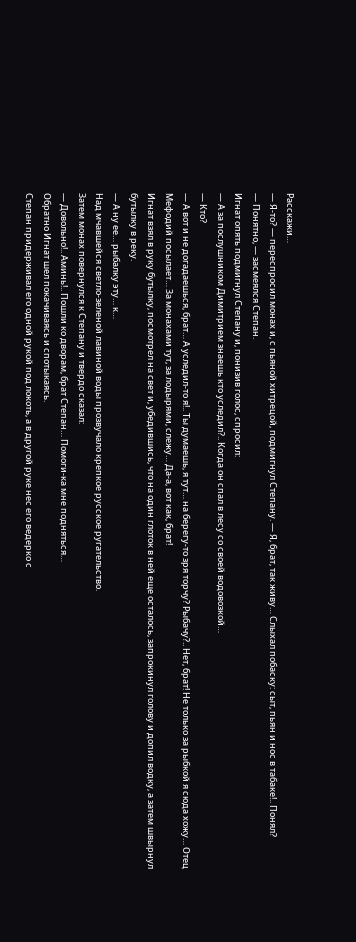Расскажи…
— Я-то? — переспросил монах и, с пьяной хитрецой, подмигнул Степану. — Я, брат, так живу… Слыхал побаску: сыт, пьян и нос в табаке!.. Понял?
— Понятно, — засмеялся Степан.
Игнат опять подмигнул Степану и, понизив голос, спросил:
— А за послушником Димитрием знаешь кто уследил?.. Когда он спал в лесу со своей водовозкой…
— Кто?
— А вот и не догадаешься, брат… А уследил-то я!.. Ты думаешь, я тут… на берегу-то зря торчу? Рыбачу?.. Нет, брат! Не только за рыбкой я сюда хожу… Отец Мефодий посылает… За монахами тут, за лодырями, слежу… Да-а, вот как, брат!
Игнат взял в руку бутылку, посмотрел на свет и, убедившись, что на один глоток в ней еще осталось, запрокинул голову и допил водку, а затем швырнул бутылку в реку.
— А ну ее… рыбалку эту… к…
Над мчавшейся светло-зеленой лавиной воды прозвучало крепкое русское ругательство.
Затем монах повернулся к Степану и твердо сказал:
— Довольно!.. Аминь!.. Пошли ко дворам, брат Степан… Помоги-ка мне подняться…
Обратно Игнат шел покачиваясь и спотыкаясь.
Степан придерживал его одной рукой под локоть, а в другой руке нес его ведерко с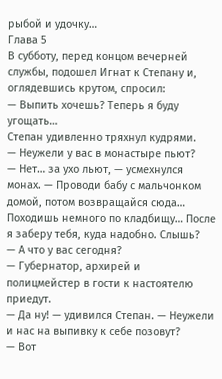рыбой и удочку…
Глава 5
В субботу, перед концом вечерней службы, подошел Игнат к Степану и, оглядевшись крутом, спросил:
— Выпить хочешь? Теперь я буду угощать…
Степан удивленно тряхнул кудрями.
— Неужели у вас в монастыре пьют?
— Нет… за ухо льют, — усмехнулся монах. — Проводи бабу с мальчонком домой, потом возвращайся сюда… Походишь немного по кладбищу… После я заберу тебя, куда надобно. Слышь?
— А что у вас сегодня?
— Губернатор, архирей и полицмейстер в гости к настоятелю приедут.
— Да ну! — удивился Степан. — Неужели и нас на выпивку к себе позовут?
— Вот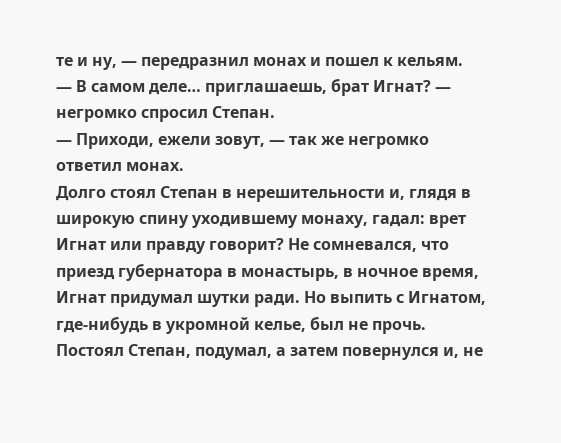те и ну, — передразнил монах и пошел к кельям.
— В самом деле… приглашаешь, брат Игнат? — негромко спросил Степан.
— Приходи, ежели зовут, — так же негромко ответил монах.
Долго стоял Степан в нерешительности и, глядя в широкую спину уходившему монаху, гадал: врет Игнат или правду говорит? Не сомневался, что приезд губернатора в монастырь, в ночное время, Игнат придумал шутки ради. Но выпить с Игнатом, где-нибудь в укромной келье, был не прочь. Постоял Степан, подумал, а затем повернулся и, не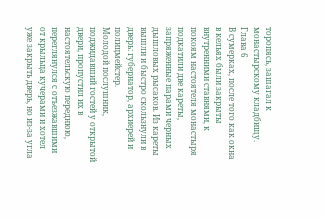торопясь, зашагал к монастырскому кладбищу.
Глава 6
В сумерках, после того как окна в кельях были закрыты внутренними ставнями, к покоям настоятеля монастыря подкатили две кареты, запряженные парами черных дышловых рысаков. Из кареты вышли и быстро скользнули в дверь: губернатор, архиерей и полицмейстер.
Молодой послушник, поджидавший гостей у открытой двери, пропустил их в настоятельскую переднюю, переглянулся с отъезжавшими от крыльца кучерами и хотел уже закрыть дверь, но из-за угла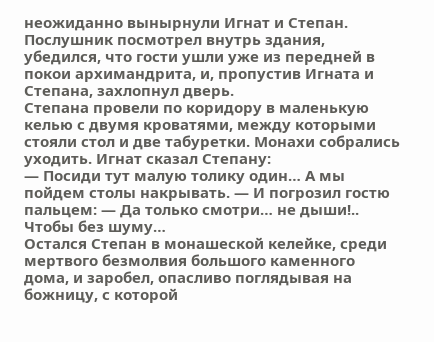неожиданно вынырнули Игнат и Степан. Послушник посмотрел внутрь здания, убедился, что гости ушли уже из передней в покои архимандрита, и, пропустив Игната и Степана, захлопнул дверь.
Степана провели по коридору в маленькую келью с двумя кроватями, между которыми стояли стол и две табуретки. Монахи собрались уходить. Игнат сказал Степану:
— Посиди тут малую толику один… А мы пойдем столы накрывать. — И погрозил гостю пальцем: — Да только смотри… не дыши!.. Чтобы без шуму…
Остался Степан в монашеской келейке, среди мертвого безмолвия большого каменного дома, и заробел, опасливо поглядывая на божницу, с которой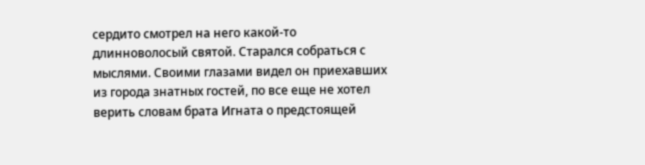сердито смотрел на него какой-то длинноволосый святой. Старался собраться с мыслями. Своими глазами видел он приехавших из города знатных гостей, по все еще не хотел верить словам брата Игната о предстоящей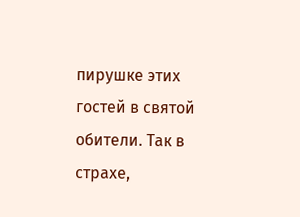пирушке этих гостей в святой обители. Так в страхе,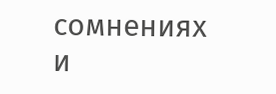сомнениях и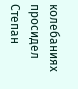колебаниях просидел Степан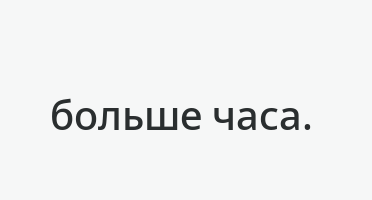больше часа.